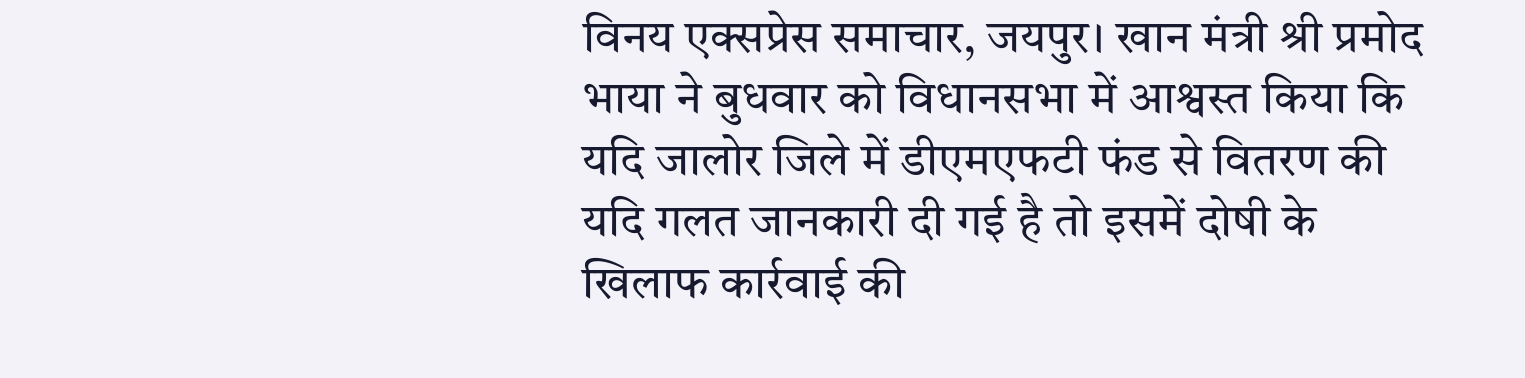विनय एक्सप्रेस समाचार, जयपुर। खान मंत्री श्री प्रमोद भाया ने बुधवार को विधानसभा में आश्वस्त किया कि यदि जालोर जिले में डीएमएफटी फंड से वितरण की यदि गलत जानकारी दी गई है तो इसमें दोषी के खिलाफ कार्रवाई की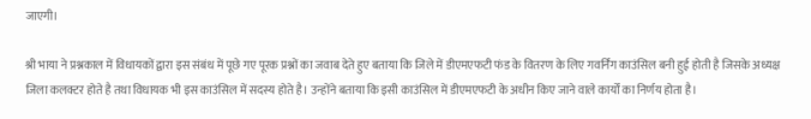जाएगी।

श्री भाया ने प्रश्नकाल में विधायकों द्वारा इस संबंध में पूछे गए पूरक प्रश्नों का जवाब देते हुए बताया कि जिले में डीएमएफटी फंड के वितरण के लिए गवर्निंग काउंसिल बनी हुई होती है जिसके अध्यक्ष जिला कलक्टर होते है तथा विधायक भी इस काउंसिल में सदस्य होते है। उन्होंने बताया कि इसी काउंसिल में डीएमएफटी के अधीन किए जाने वाले कार्यों का निर्णय होता है।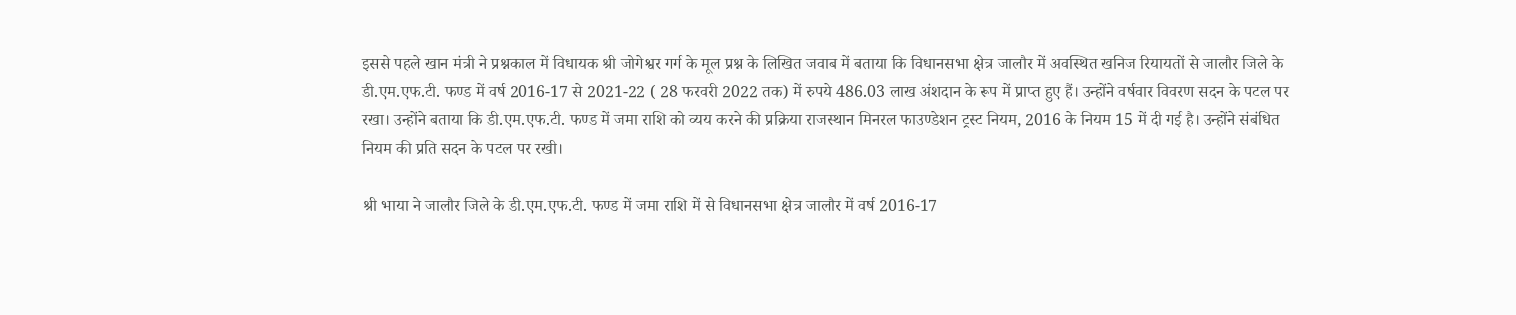इससे पहले खान मंत्री ने प्रश्नकाल में विधायक श्री जोगेश्वर गर्ग के मूल प्रश्न के लिखित जवाब में बताया कि विधानसभा क्षेत्र जालौर में अवस्थित खनिज रियायतों से जालौर जिले के डी.एम.एफ.टी. फण्ड में वर्ष 2016-17 से 2021-22 ( 28 फरवरी 2022 तक) में रुपये 486.03 लाख अंशदान के रूप में प्राप्त हुए हैं। उन्होंने वर्षवार विवरण सदन के पटल पर रखा। उन्होंने बताया कि डी.एम.एफ.टी. फण्ड में जमा राशि को व्यय करने की प्रक्रिया राजस्थान मिनरल फाउण्डेशन ट्रस्ट नियम, 2016 के नियम 15 में दी गई है। उन्होंने संबंधित नियम की प्रति सदन के पटल पर रखी।

श्री भाया ने जालौर जिले के डी.एम.एफ.टी. फण्ड में जमा राशि में से विधानसभा क्षेत्र जालौर में वर्ष 2016-17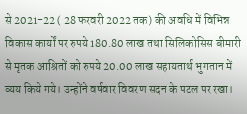से 2021-22 ( 28 फरवरी 2022 तक) की अवधि में विभिन्न विकास कार्यों पर रुपये 180.80 लाख तथा सिलिकोसिस बीमारी से मृतक आश्रितों को रुपये 20.00 लाख सहायतार्थ भुगतान में व्यय किये गये। उन्होंने वर्षवार विवरण सदन के पटल पर रखा।